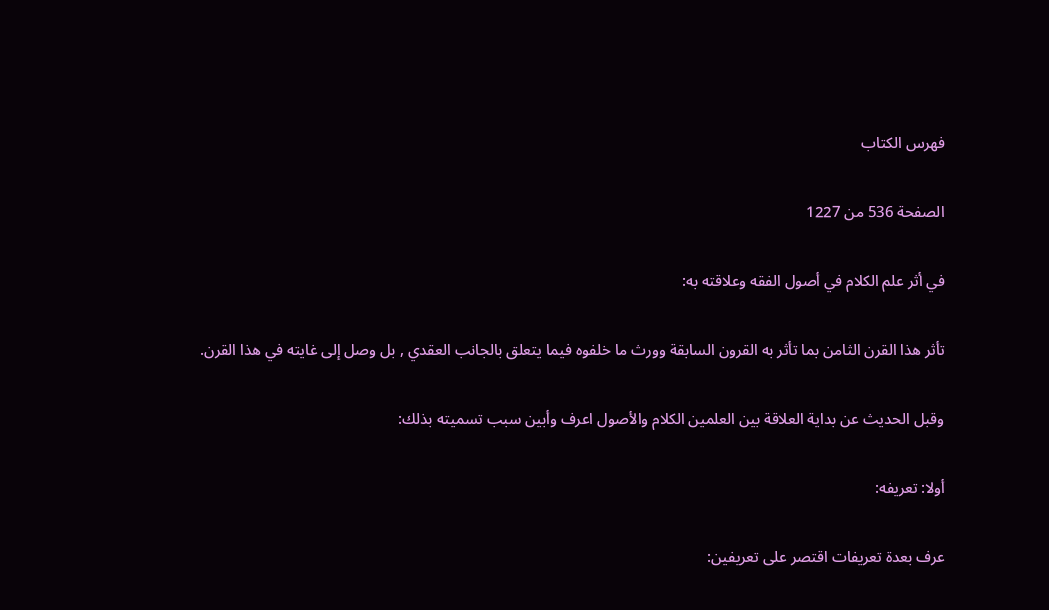فهرس الكتاب

الصفحة 536 من 1227

في أثر علم الكلام في أصول الفقه وعلاقته به:

تأثر هذا القرن الثامن بما تأثر به القرون السابقة وورث ما خلفوه فيما يتعلق بالجانب العقدي , بل وصل إلى غايته في هذا القرن.

وقبل الحديث عن بداية العلاقة بين العلمين الكلام والأصول اعرف وأبين سبب تسميته بذلك:

أولا: تعريفه:

عرف بعدة تعريفات اقتصر على تعريفين: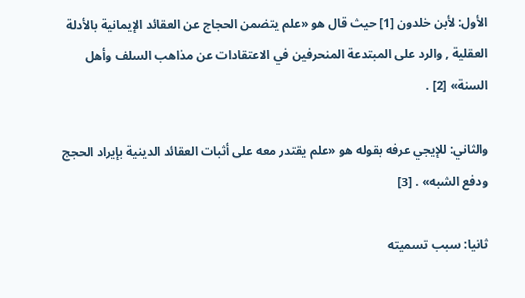الأول: لأبن خلدون [1] حيث قال هو «علم يتضمن الحجاج عن العقائد الإيمانية بالأدلة العقلية , والرد على المبتدعة المنحرفين في الاعتقادات عن مذاهب السلف وأهل السنة» [2] .

والثاني: للإيجي عرفه بقوله هو «علم يقتدر معه على أثبات العقائد الدينية بإيراد الحجج ودفع الشبه» . [3]

ثانيا: سبب تسميته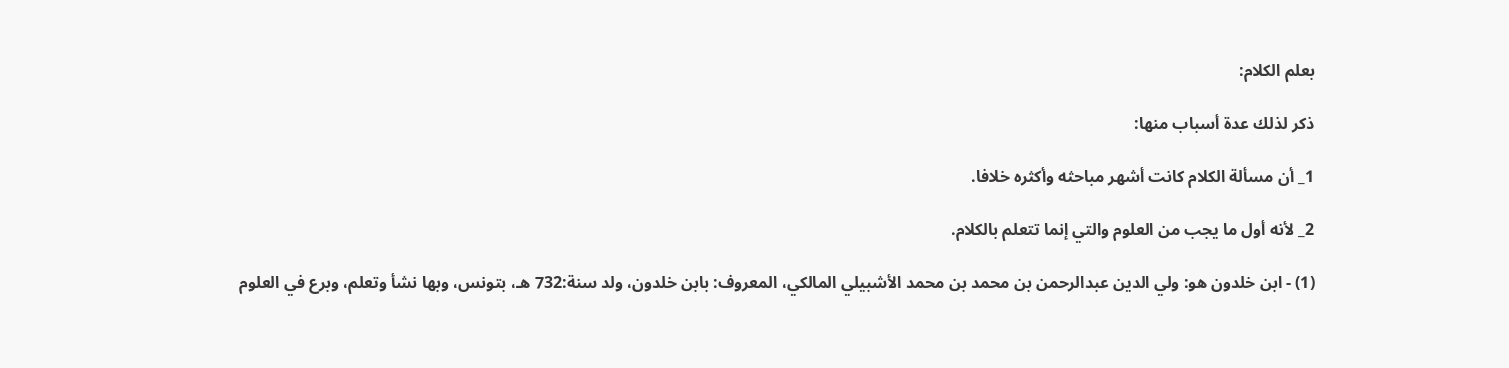بعلم الكلام:

ذكر لذلك عدة أسباب منها:

1_ أن مسألة الكلام كانت أشهر مباحثه وأكثره خلافا.

2_ لأنه أول ما يجب من العلوم والتي إنما تتعلم بالكلام.

(1) - ابن خلدون هو: ولي الدين عبدالرحمن بن محمد بن محمد الأشبيلي المالكي، المعروف: بابن خلدون، ولد سنة:732 هـ، بتونس، وبها نشأ وتعلم، وبرع في العلوم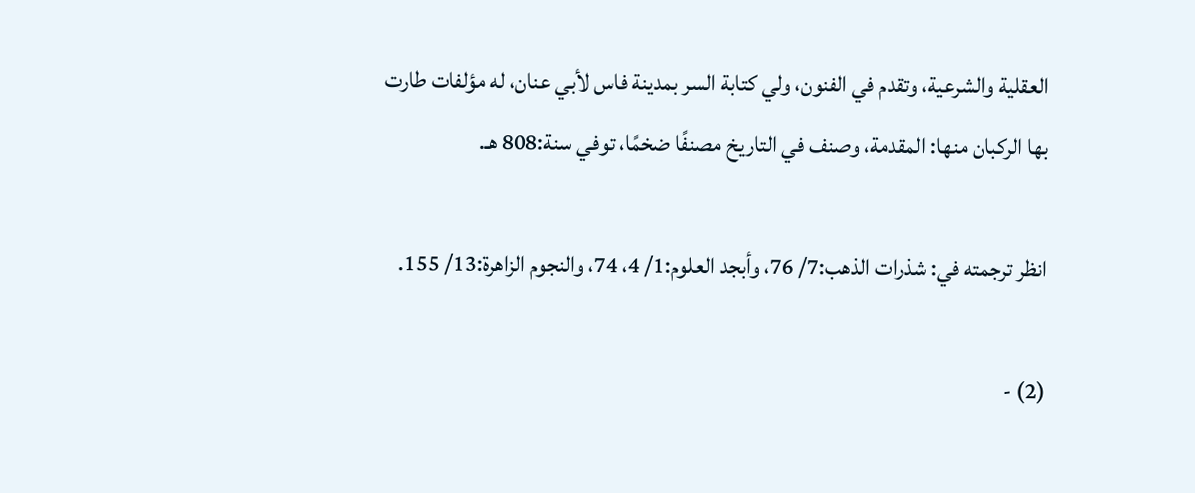العقلية والشرعية، وتقدم في الفنون، ولي كتابة السر بمدينة فاس لأبي عنان، له مؤلفات طارت بها الركبان منها: المقدمة، وصنف في التاريخ مصنفًا ضخمًا، توفي سنة:808 هـ.

انظر ترجمته في: شذرات الذهب:7/ 76، وأبجد العلوم:1/ 4، 74، والنجوم الزاهرة:13/ 155.

(2) -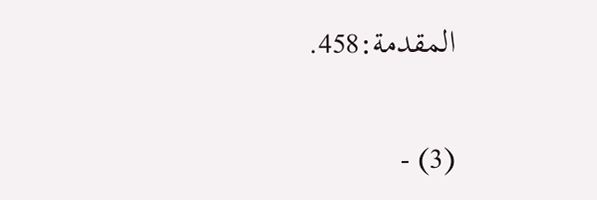المقدمة:458.

(3) -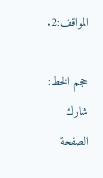المواقف:2.

حجم الخط:
شارك الصفحة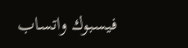فيسبوك واتساب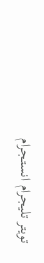تويتر تليجرام انستجرام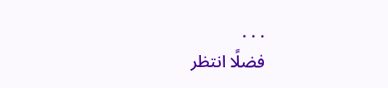. . .
فضلًا انتظر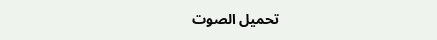تحميل الصوت